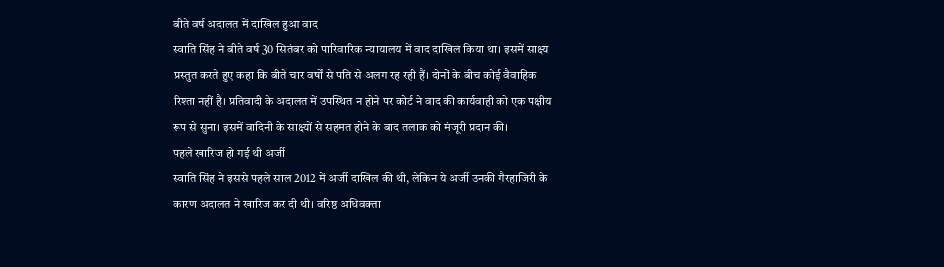बीते वर्ष अदालत में दाखिल हुआ वाद
स्वाति सिंह ने बीते वर्ष 30 सितंबर को पारिवारिक न्यायालय में वाद दाखिल किया था। इसमें साक्ष्य प्रस्तुत करते हुए कहा कि बीते चार वर्षों से पति से अलग रह रही हैं। दोनों के बीच कोई वैवाहिक रिश्ता नहीं है। प्रतिवादी के अदालत में उपस्थित न होने पर कोर्ट ने वाद की कार्यवाही को एक पक्षीय रूप से सुना। इसमें वादिनी के साक्ष्यों से सहमत होने के बाद तलाक को मंजूरी प्रदान की।
पहले खारिज हो गई थी अर्जी
स्वाति सिंह ने इससे पहले साल 2012 में अर्जी दाखिल की थी, लेकिन ये अर्जी उनकी गैरहाजिरी के कारण अदालत ने खारिज कर दी थी। वरिष्ठ अधिवक्ता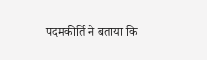पदमकीर्ति ने बताया कि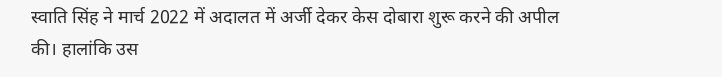स्वाति सिंह ने मार्च 2022 में अदालत में अर्जी देकर केस दोबारा शुरू करने की अपील की। हालांकि उस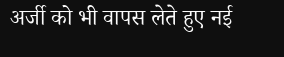अर्जी को भी वापस लेते हुए नई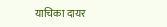याचिका दायर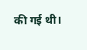की गई थी।